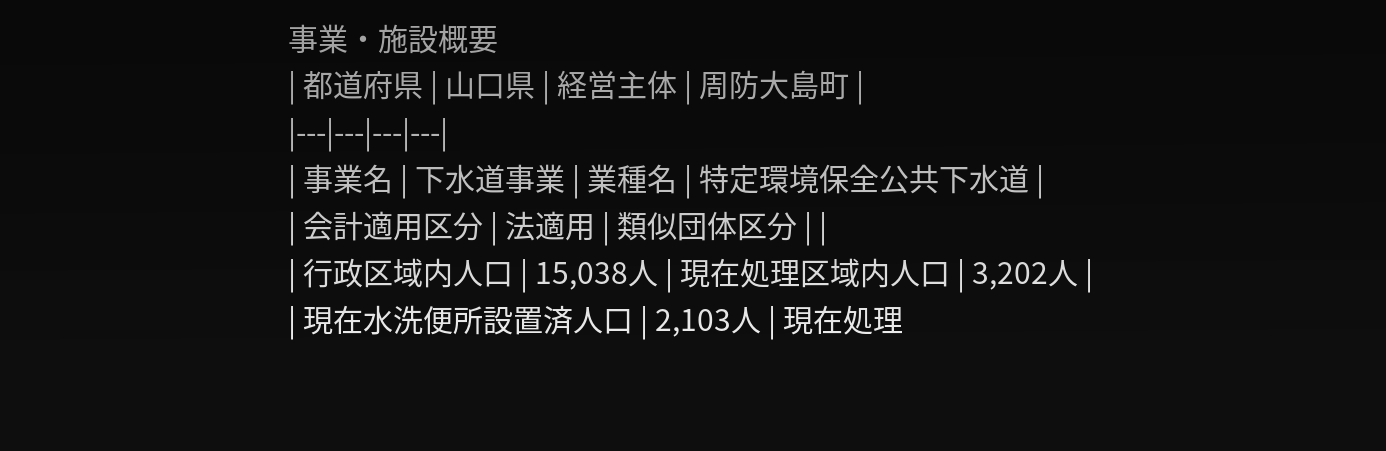事業・施設概要
| 都道府県 | 山口県 | 経営主体 | 周防大島町 |
|---|---|---|---|
| 事業名 | 下水道事業 | 業種名 | 特定環境保全公共下水道 |
| 会計適用区分 | 法適用 | 類似団体区分 | |
| 行政区域内人口 | 15,038人 | 現在処理区域内人口 | 3,202人 |
| 現在水洗便所設置済人口 | 2,103人 | 現在処理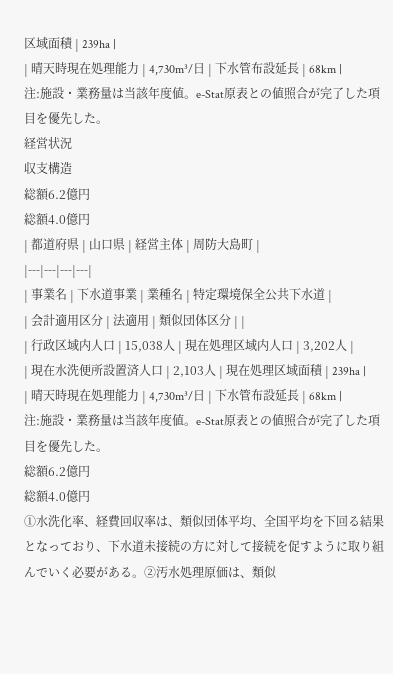区域面積 | 239ha |
| 晴天時現在処理能力 | 4,730m³/日 | 下水管布設延長 | 68km |
注:施設・業務量は当該年度値。e-Stat原表との値照合が完了した項目を優先した。
経営状況
収支構造
総額6.2億円
総額4.0億円
| 都道府県 | 山口県 | 経営主体 | 周防大島町 |
|---|---|---|---|
| 事業名 | 下水道事業 | 業種名 | 特定環境保全公共下水道 |
| 会計適用区分 | 法適用 | 類似団体区分 | |
| 行政区域内人口 | 15,038人 | 現在処理区域内人口 | 3,202人 |
| 現在水洗便所設置済人口 | 2,103人 | 現在処理区域面積 | 239ha |
| 晴天時現在処理能力 | 4,730m³/日 | 下水管布設延長 | 68km |
注:施設・業務量は当該年度値。e-Stat原表との値照合が完了した項目を優先した。
総額6.2億円
総額4.0億円
①水洗化率、経費回収率は、類似団体平均、全国平均を下回る結果となっており、下水道未接続の方に対して接続を促すように取り組んでいく必要がある。②汚水処理原価は、類似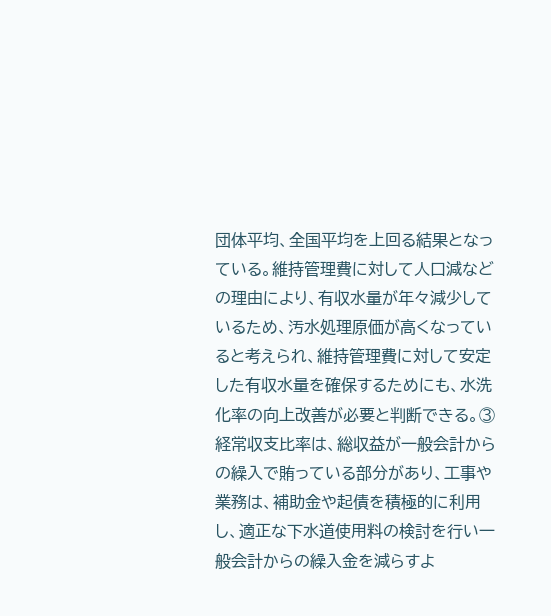団体平均、全国平均を上回る結果となっている。維持管理費に対して人口減などの理由により、有収水量が年々減少しているため、汚水処理原価が高くなっていると考えられ、維持管理費に対して安定した有収水量を確保するためにも、水洗化率の向上改善が必要と判断できる。③経常収支比率は、総収益が一般会計からの繰入で賄っている部分があり、工事や業務は、補助金や起債を積極的に利用し、適正な下水道使用料の検討を行い一般会計からの繰入金を減らすよ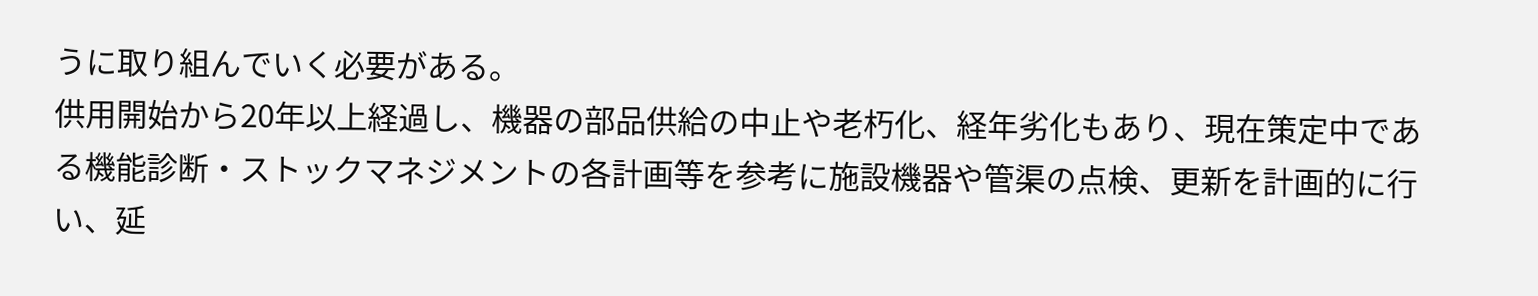うに取り組んでいく必要がある。
供用開始から20年以上経過し、機器の部品供給の中止や老朽化、経年劣化もあり、現在策定中である機能診断・ストックマネジメントの各計画等を参考に施設機器や管渠の点検、更新を計画的に行い、延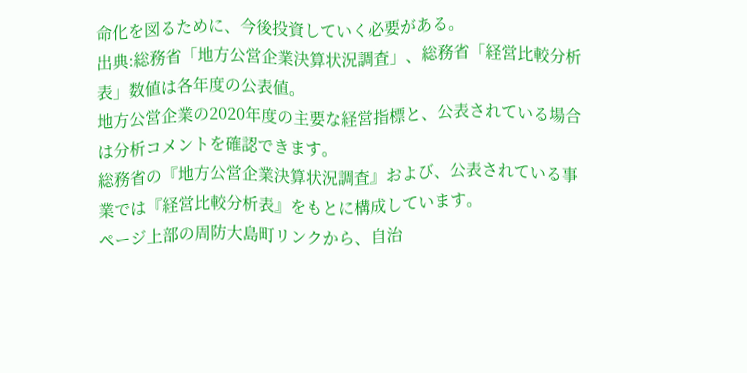命化を図るために、今後投資していく必要がある。
出典:総務省「地方公営企業決算状況調査」、総務省「経営比較分析表」数値は各年度の公表値。
地方公営企業の2020年度の主要な経営指標と、公表されている場合は分析コメントを確認できます。
総務省の『地方公営企業決算状況調査』および、公表されている事業では『経営比較分析表』をもとに構成しています。
ページ上部の周防大島町リンクから、自治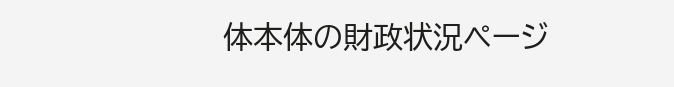体本体の財政状況ページ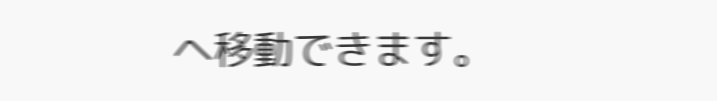へ移動できます。